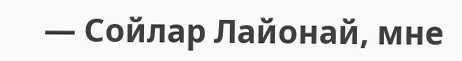— Сойлар Лайонай, мне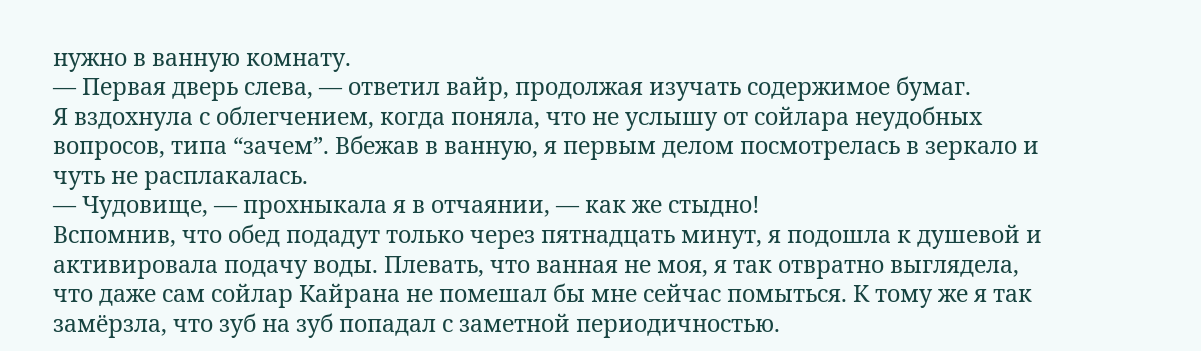нужно в ванную комнату.
— Первая дверь слева, — ответил вайр, продолжая изучать содержимое бумаг.
Я вздохнула с облегчением, когда поняла, что не услышу от сойлара неудобных вопросов, типа “зачем”. Вбежав в ванную, я первым делом посмотрелась в зеркало и чуть не расплакалась.
— Чудовище, — прохныкала я в отчаянии, — как же стыдно!
Вспомнив, что обед подадут только через пятнадцать минут, я подошла к душевой и активировала подачу воды. Плевать, что ванная не моя, я так отвратно выглядела, что даже сам сойлар Кайрана не помешал бы мне сейчас помыться. К тому же я так замёрзла, что зуб на зуб попадал с заметной периодичностью.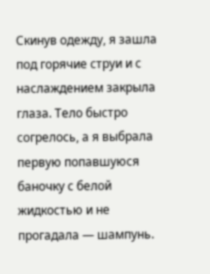Скинув одежду, я зашла под горячие струи и с наслаждением закрыла глаза. Тело быстро согрелось, а я выбрала первую попавшуюся баночку с белой жидкостью и не прогадала — шампунь.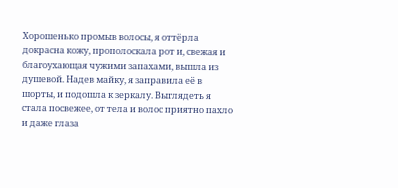Хорошенько промыв волосы, я оттёрла докрасна кожу, прополоскала рот и, свежая и благоухающая чужими запахами, вышла из душевой. Надев майку, я заправила её в шорты, и подошла к зеркалу. Выглядеть я стала посвежее, от тела и волос приятно пахло и даже глаза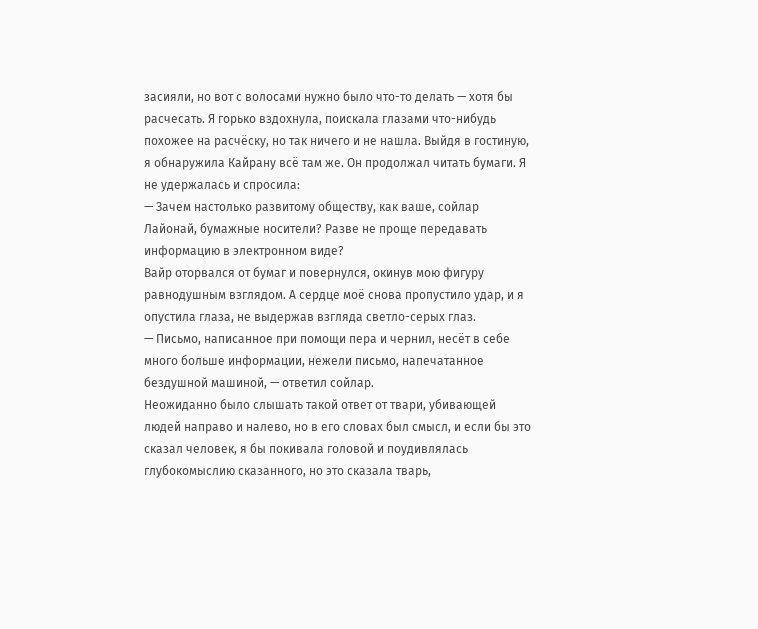засияли, но вот с волосами нужно было что-то делать — хотя бы расчесать. Я горько вздохнула, поискала глазами что-нибудь похожее на расчёску, но так ничего и не нашла. Выйдя в гостиную, я обнаружила Кайрану всё там же. Он продолжал читать бумаги. Я не удержалась и спросила:
— Зачем настолько развитому обществу, как ваше, сойлар Лайонай, бумажные носители? Разве не проще передавать информацию в электронном виде?
Вайр оторвался от бумаг и повернулся, окинув мою фигуру равнодушным взглядом. А сердце моё снова пропустило удар, и я опустила глаза, не выдержав взгляда светло-серых глаз.
— Письмо, написанное при помощи пера и чернил, несёт в себе много больше информации, нежели письмо, напечатанное бездушной машиной, — ответил сойлар.
Неожиданно было слышать такой ответ от твари, убивающей людей направо и налево, но в его словах был смысл, и если бы это сказал человек, я бы покивала головой и поудивлялась глубокомыслию сказанного, но это сказала тварь,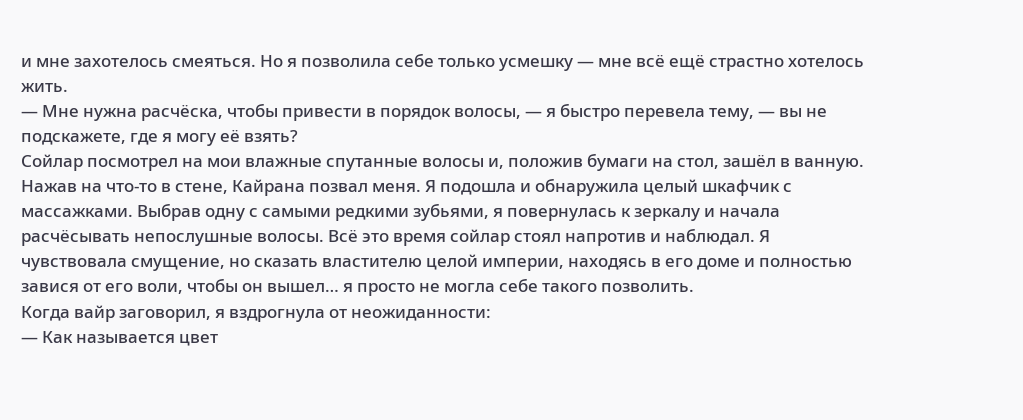и мне захотелось смеяться. Но я позволила себе только усмешку — мне всё ещё страстно хотелось жить.
— Мне нужна расчёска, чтобы привести в порядок волосы, — я быстро перевела тему, — вы не подскажете, где я могу её взять?
Сойлар посмотрел на мои влажные спутанные волосы и, положив бумаги на стол, зашёл в ванную. Нажав на что-то в стене, Кайрана позвал меня. Я подошла и обнаружила целый шкафчик с массажками. Выбрав одну с самыми редкими зубьями, я повернулась к зеркалу и начала расчёсывать непослушные волосы. Всё это время сойлар стоял напротив и наблюдал. Я чувствовала смущение, но сказать властителю целой империи, находясь в его доме и полностью завися от его воли, чтобы он вышел… я просто не могла себе такого позволить.
Когда вайр заговорил, я вздрогнула от неожиданности:
— Как называется цвет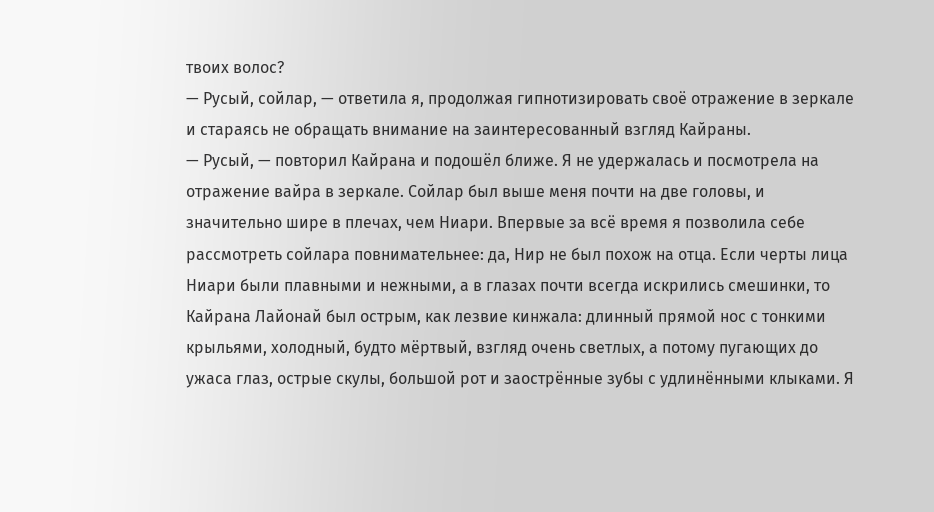твоих волос?
— Русый, сойлар, — ответила я, продолжая гипнотизировать своё отражение в зеркале и стараясь не обращать внимание на заинтересованный взгляд Кайраны.
— Русый, — повторил Кайрана и подошёл ближе. Я не удержалась и посмотрела на отражение вайра в зеркале. Сойлар был выше меня почти на две головы, и значительно шире в плечах, чем Ниари. Впервые за всё время я позволила себе рассмотреть сойлара повнимательнее: да, Нир не был похож на отца. Если черты лица Ниари были плавными и нежными, а в глазах почти всегда искрились смешинки, то Кайрана Лайонай был острым, как лезвие кинжала: длинный прямой нос с тонкими крыльями, холодный, будто мёртвый, взгляд очень светлых, а потому пугающих до ужаса глаз, острые скулы, большой рот и заострённые зубы с удлинёнными клыками. Я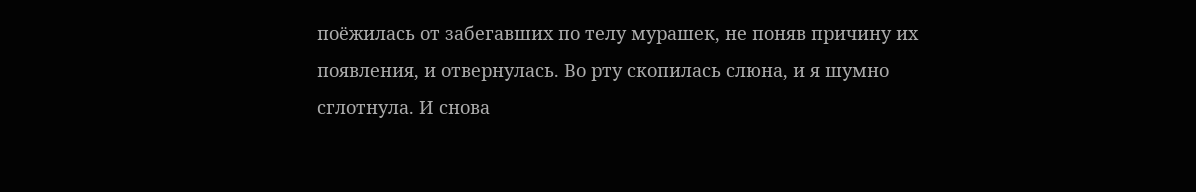поёжилась от забегавших по телу мурашек, не поняв причину их появления, и отвернулась. Во рту скопилась слюна, и я шумно сглотнула. И снова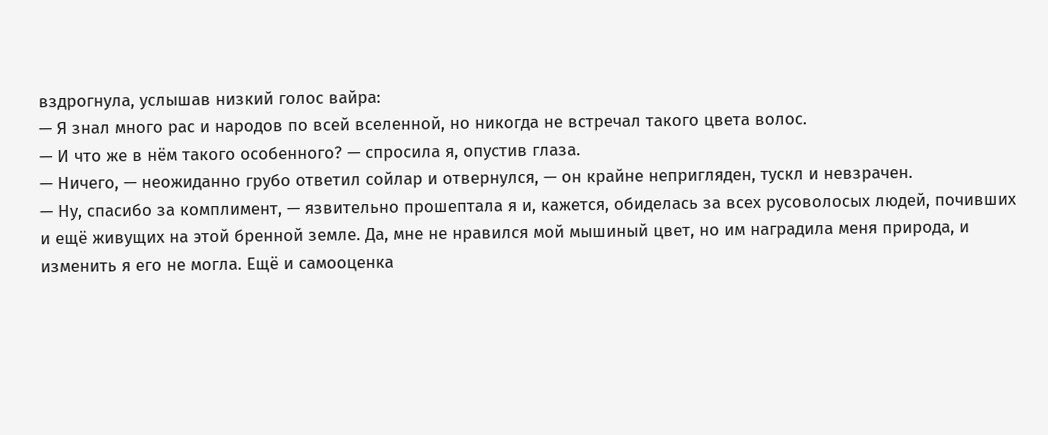вздрогнула, услышав низкий голос вайра:
— Я знал много рас и народов по всей вселенной, но никогда не встречал такого цвета волос.
— И что же в нём такого особенного? — спросила я, опустив глаза.
— Ничего, — неожиданно грубо ответил сойлар и отвернулся, — он крайне непригляден, тускл и невзрачен.
— Ну, спасибо за комплимент, — язвительно прошептала я и, кажется, обиделась за всех русоволосых людей, почивших и ещё живущих на этой бренной земле. Да, мне не нравился мой мышиный цвет, но им наградила меня природа, и изменить я его не могла. Ещё и самооценка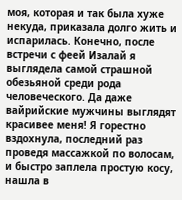моя, которая и так была хуже некуда, приказала долго жить и испарилась. Конечно, после встречи с феей Изалай я выглядела самой страшной обезьяной среди рода человеческого. Да даже вайрийские мужчины выглядят красивее меня! Я горестно вздохнула, последний раз проведя массажкой по волосам, и быстро заплела простую косу, нашла в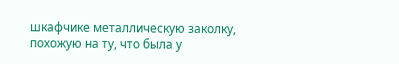шкафчике металлическую заколку, похожую на ту, что была у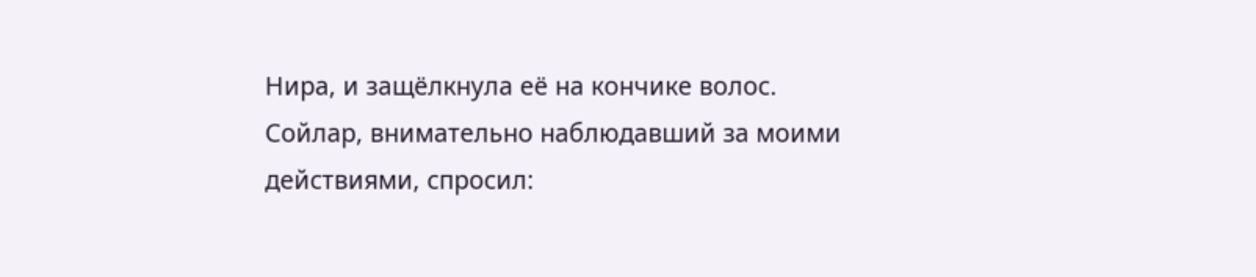Нира, и защёлкнула её на кончике волос. Сойлар, внимательно наблюдавший за моими действиями, спросил: